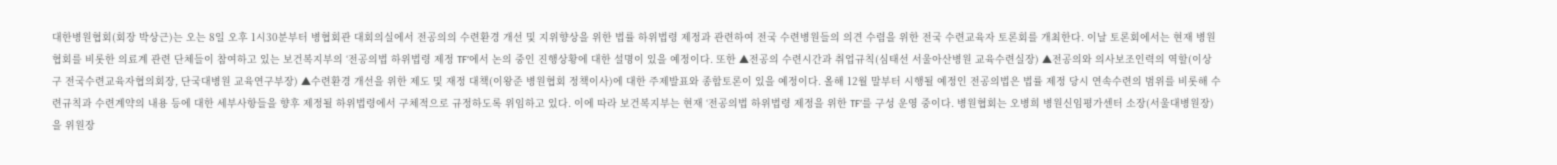대한병원협회(회장 박상근)는 오는 8일 오후 1시30분부터 병협회관 대회의실에서 전공의의 수련환경 개선 및 지위향상을 위한 법률 하위법령 제정과 관련하여 전국 수련병원들의 의견 수렴을 위한 전국 수련교육자 토론회를 개최한다. 이날 토론회에서는 현재 병원협회를 비롯한 의료계 관련 단체들이 참여하고 있는 보건복지부의 ‘전공의법 하위법령 제정 TF’에서 논의 중인 진행상황에 대한 설명이 있을 예정이다. 또한 ▲전공의 수련시간과 취업규칙(심태선 서울아산병원 교육수련실장) ▲전공의와 의사보조인력의 역할(이상구 전국수련교육자협의회장, 단국대병원 교육연구부장) ▲수련환경 개선을 위한 제도 및 재정 대책(이왕준 병원협회 정책이사)에 대한 주제발표와 종합토론이 있을 예정이다. 올해 12월 말부터 시행될 예정인 전공의법은 법률 제정 당시 연속수련의 범위를 비롯해 수련규칙과 수련계약의 내용 등에 대한 세부사항들을 향후 제정될 하위법령에서 구체적으로 규정하도록 위임하고 있다. 이에 따라 보건복지부는 현재 ‘전공의법 하위법령 제정을 위한 TF’를 구성 운영 중이다. 병원협회는 오병희 병원신임평가센터 소장(서울대병원장)을 위원장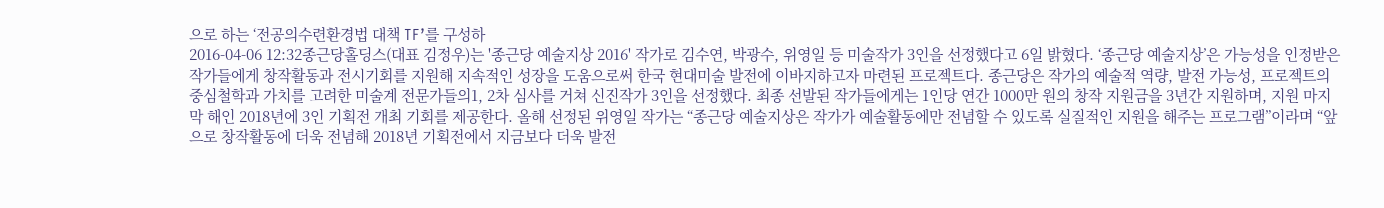으로 하는 ‘전공의수련환경법 대책 TF’를 구성하
2016-04-06 12:32종근당홀딩스(대표 김정우)는 '종근당 예술지상 2016' 작가로 김수연, 박광수, 위영일 등 미술작가 3인을 선정했다고 6일 밝혔다. ‘종근당 예술지상’은 가능성을 인정받은 작가들에게 창작활동과 전시기회를 지원해 지속적인 성장을 도움으로써 한국 현대미술 발전에 이바지하고자 마련된 프로젝트다. 종근당은 작가의 예술적 역량, 발전 가능성, 프로젝트의 중심철학과 가치를 고려한 미술계 전문가들의1, 2차 심사를 거쳐 신진작가 3인을 선정했다. 최종 선발된 작가들에게는 1인당 연간 1000만 원의 창작 지원금을 3년간 지원하며, 지원 마지막 해인 2018년에 3인 기획전 개최 기회를 제공한다. 올해 선정된 위영일 작가는 “종근당 예술지상은 작가가 예술활동에만 전념할 수 있도록 실질적인 지원을 해주는 프로그램”이라며 “앞으로 창작활동에 더욱 전념해 2018년 기획전에서 지금보다 더욱 발전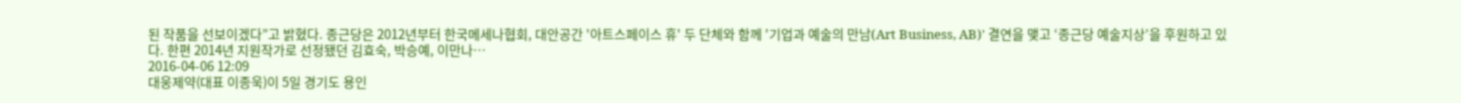된 작품을 선보이겠다”고 밝혔다. 종근당은 2012년부터 한국메세나협회, 대안공간 '아트스페이스 휴' 두 단체와 함께 '기업과 예술의 만남(Art Business, AB)' 결연을 맺고 ‘종근당 예술지상’을 후원하고 있다. 한편 2014년 지원작가로 선정됐던 김효숙, 박승예, 이만나…
2016-04-06 12:09
대웅제약(대표 이종욱)이 5일 경기도 용인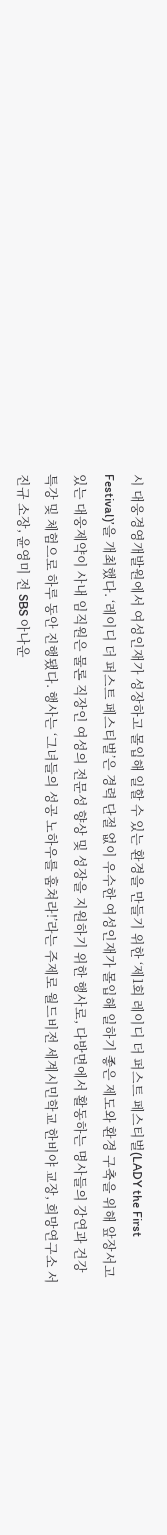시 대웅경영개발원에서 여성인재가 성장하고 몰입해 일할 수 있는 환경을 만들기 위한 ‘제1회 레이디 더 퍼스트 페스티벌(LADY the First Festival)’을 개최했다. ‘레이디 더 퍼스트 페스티벌’은 경력 단절 없이 우수한 여성인재가 몰입해 일하기 좋은 제도와 환경 구축을 위해 앞장서고 있는 대웅제약이 사내 임직원은 물론 직장인 여성의 전문성 향상 및 성장을 지원하기 위한 행사로, 다방면에서 활동하는 명사들의 강연과 건강특강 및 체험으로 하루 동안 진행됐다. 행사는 ‘그녀들의 성공 노하우를 훔쳐라!’라는 주제로 월드비전 세계시민학교 한비야 교장, 희망연구소 서진규 소장, 윤영미 전 SBS 아나운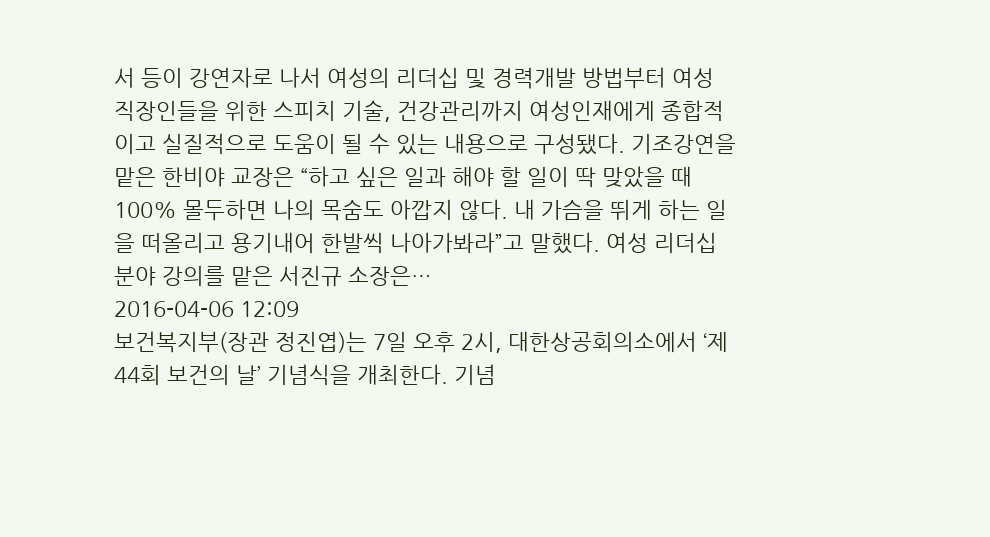서 등이 강연자로 나서 여성의 리더십 및 경력개발 방법부터 여성 직장인들을 위한 스피치 기술, 건강관리까지 여성인재에게 종합적이고 실질적으로 도움이 될 수 있는 내용으로 구성됐다. 기조강연을 맡은 한비야 교장은 “하고 싶은 일과 해야 할 일이 딱 맞았을 때 100% 몰두하면 나의 목숨도 아깝지 않다. 내 가슴을 뛰게 하는 일을 떠올리고 용기내어 한발씩 나아가봐라”고 말했다. 여성 리더십 분야 강의를 맡은 서진규 소장은…
2016-04-06 12:09
보건복지부(장관 정진엽)는 7일 오후 2시, 대한상공회의소에서 ‘제44회 보건의 날’ 기념식을 개최한다. 기념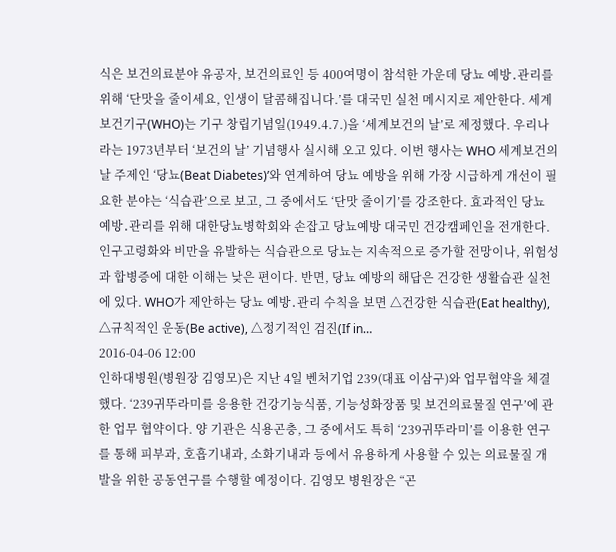식은 보건의료분야 유공자, 보건의료인 등 400여명이 참석한 가운데 당뇨 예방․관리를 위해 ‘단맛을 줄이세요, 인생이 달콤해집니다.’를 대국민 실천 메시지로 제안한다. 세계보건기구(WHO)는 기구 창립기념일(1949.4.7.)을 ‘세계보건의 날’로 제정했다. 우리나라는 1973년부터 ‘보건의 날’ 기념행사 실시해 오고 있다. 이번 행사는 WHO 세계보건의 날 주제인 ‘당뇨(Beat Diabetes)’와 연계하여 당뇨 예방을 위해 가장 시급하게 개선이 필요한 분야는 ‘식습관’으로 보고, 그 중에서도 ‘단맛 줄이기’를 강조한다. 효과적인 당뇨 예방․관리를 위해 대한당뇨병학회와 손잡고 당뇨예방 대국민 건강캠페인을 전개한다. 인구고령화와 비만을 유발하는 식습관으로 당뇨는 지속적으로 증가할 전망이나, 위험성과 합병증에 대한 이해는 낮은 편이다. 반면, 당뇨 예방의 해답은 건강한 생활습관 실천에 있다. WHO가 제안하는 당뇨 예방․관리 수칙을 보면 △건강한 식습관(Eat healthy), △규칙적인 운동(Be active), △정기적인 검진(If in…
2016-04-06 12:00
인하대병원(병원장 김영모)은 지난 4일 벤처기업 239(대표 이삼구)와 업무협약을 체결했다. ‘239귀뚜라미를 응용한 건강기능식품, 기능성화장품 및 보건의료물질 연구’에 관한 업무 협약이다. 양 기관은 식용곤충, 그 중에서도 특히 ‘239귀뚜라미’를 이용한 연구를 통해 피부과, 호흡기내과, 소화기내과 등에서 유용하게 사용할 수 있는 의료물질 개발을 위한 공동연구를 수행할 예정이다. 김영모 병원장은 “곤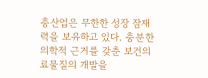충산업은 무한한 성장 잠재력을 보유하고 있다. 충분한 의학적 근거를 갖춘 보건의료물질의 개발을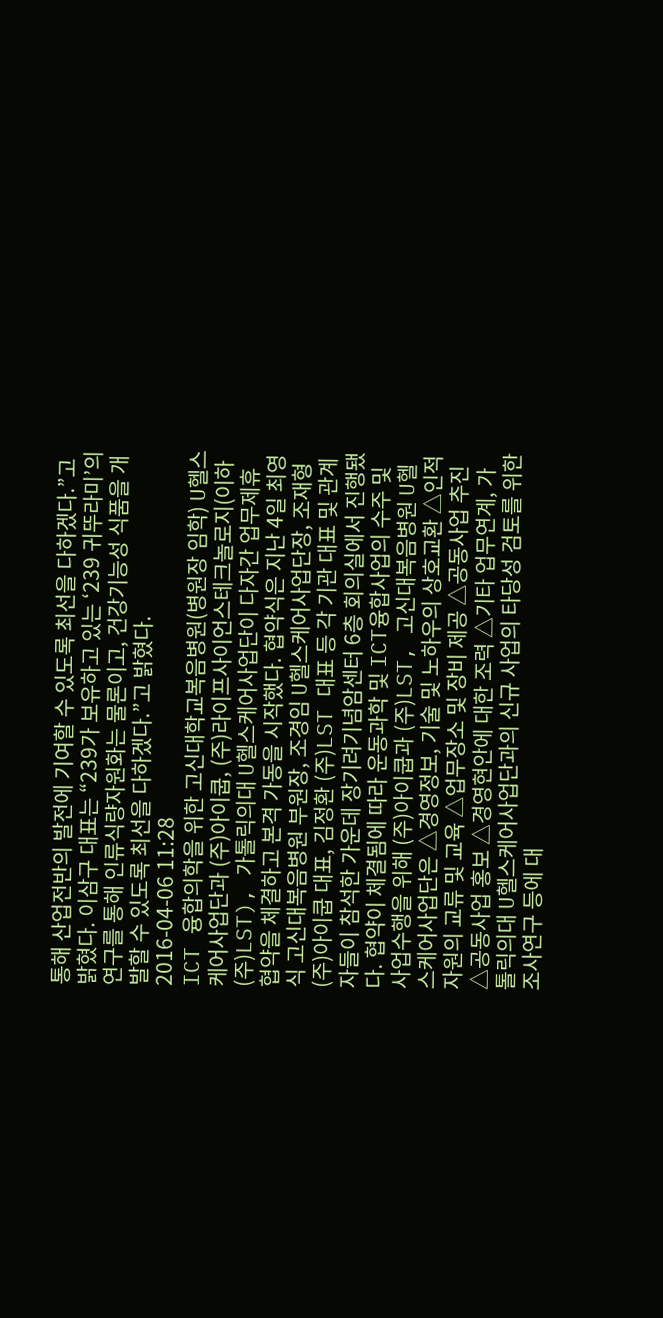통해 산업전반의 발전에 기여할 수 있도록 최선을 다하겠다.”고 밝혔다. 이삼구 대표는 “239가 보유하고 있는 ‘239 귀뚜라미’의 연구를 통해 인류식량자원화는 물론이고, 건강기능성 식품을 개발할 수 있도록 최선을 다하겠다.”고 밝혔다.
2016-04-06 11:28
ICT 융합의학을 위한 고신대학교복음병원(병원장 임학) U헬스케어사업단과 (주)아이쿱, (주)라이프사이언스테크놀로지(이하 (주)LST), 가톨릭의대 U헬스케어사업단이 다자간 업무제휴 협약을 체결하고 본격 가동을 시작했다. 협약식은 지난 4일 최영식 고신대복음병원 부원장, 조경임 U헬스케어사업단장, 조재형 (주)아이쿱 대표, 김정환 (주)LST 대표 등 각 기관 대표 및 관계자들이 참석한 가운데 장기려기념암센터 6층 회의실에서 진행됐다. 협약이 체결됨에 따라 운동과학 및 ICT융합사업의 수주 및 사업수행을 위해 (주)아이쿱과 (주)LST, 고신대복음병원 U헬스케어사업단은 △경영정보, 기술 및 노하우의 상호교환 △인적자원의 교류 및 교육 △업무장소 및 장비 제공 △공동사업 추진 △공동사업 홍보 △경영현안에 대한 조력 △기타 업무연계, 가톨릭의대 U헬스케어사업단과의 신규 사업의 타당성 검토를 위한 조사연구 등에 대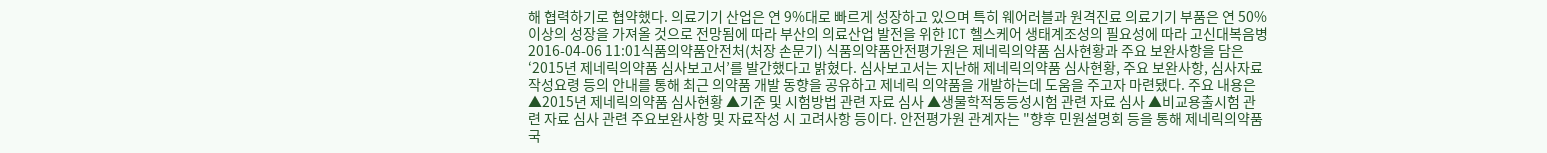해 협력하기로 협약했다. 의료기기 산업은 연 9%대로 빠르게 성장하고 있으며 특히 웨어러블과 원격진료 의료기기 부품은 연 50% 이상의 성장을 가져올 것으로 전망됨에 따라 부산의 의료산업 발전을 위한 ICT 헬스케어 생태계조성의 필요성에 따라 고신대복음병
2016-04-06 11:01식품의약품안전처(처장 손문기) 식품의약품안전평가원은 제네릭의약품 심사현황과 주요 보완사항을 담은 ‘2015년 제네릭의약품 심사보고서’를 발간했다고 밝혔다. 심사보고서는 지난해 제네릭의약품 심사현황, 주요 보완사항, 심사자료 작성요령 등의 안내를 통해 최근 의약품 개발 동향을 공유하고 제네릭 의약품을 개발하는데 도움을 주고자 마련됐다. 주요 내용은 ▲2015년 제네릭의약품 심사현황 ▲기준 및 시험방법 관련 자료 심사 ▲생물학적동등성시험 관련 자료 심사 ▲비교용출시험 관련 자료 심사 관련 주요보완사항 및 자료작성 시 고려사항 등이다. 안전평가원 관계자는 "향후 민원설명회 등을 통해 제네릭의약품 국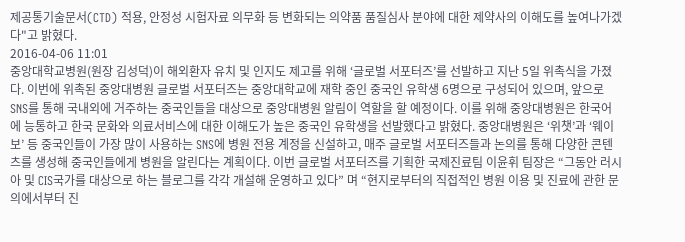제공통기술문서(CTD) 적용, 안정성 시험자료 의무화 등 변화되는 의약품 품질심사 분야에 대한 제약사의 이해도를 높여나가겠다"고 밝혔다.
2016-04-06 11:01
중앙대학교병원(원장 김성덕)이 해외환자 유치 및 인지도 제고를 위해 ‘글로벌 서포터즈’를 선발하고 지난 5일 위촉식을 가졌다. 이번에 위촉된 중앙대병원 글로벌 서포터즈는 중앙대학교에 재학 중인 중국인 유학생 6명으로 구성되어 있으며, 앞으로 SNS를 통해 국내외에 거주하는 중국인들을 대상으로 중앙대병원 알림이 역할을 할 예정이다. 이를 위해 중앙대병원은 한국어에 능통하고 한국 문화와 의료서비스에 대한 이해도가 높은 중국인 유학생을 선발했다고 밝혔다. 중앙대병원은 ‘위챗’과 ‘웨이보’ 등 중국인들이 가장 많이 사용하는 SNS에 병원 전용 계정을 신설하고, 매주 글로벌 서포터즈들과 논의를 통해 다양한 콘텐츠를 생성해 중국인들에게 병원을 알린다는 계획이다. 이번 글로벌 서포터즈를 기획한 국제진료팀 이윤휘 팀장은 “그동안 러시아 및 CIS국가를 대상으로 하는 블로그를 각각 개설해 운영하고 있다” 며 “현지로부터의 직접적인 병원 이용 및 진료에 관한 문의에서부터 진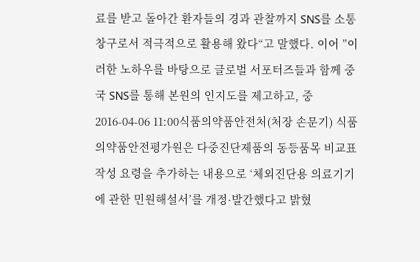료를 받고 돌아간 환자들의 경과 관찰까지 SNS를 소통 창구로서 적극적으로 활용해 왔다“고 말했다. 이어 ”이러한 노하우를 바탕으로 글로벌 서포터즈들과 함께 중국 SNS를 통해 본원의 인지도를 제고하고, 중
2016-04-06 11:00식품의약품안전처(처장 손문기) 식품의약품안전평가원은 다중진단제품의 동등품목 비교표 작성 요령을 추가하는 내용으로 ‘체외진단용 의료기기에 관한 민원해설서’를 개정·발간했다고 밝혔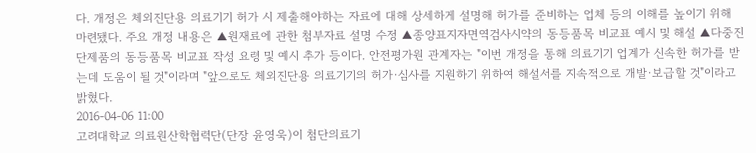다. 개정은 체외진단용 의료기기 허가 시 제출해야하는 자료에 대해 상세하게 설명해 허가를 준비하는 업체 등의 이해를 높이기 위해 마련됐다. 주요 개정 내용은 ▲원재료에 관한 첨부자료 설명 수정 ▲종양표지자면역검사시약의 동등품목 비교표 예시 및 해설 ▲다중진단제품의 동등품목 비교표 작성 요령 및 예시 추가 등이다. 안전평가원 관계자는 "이번 개정을 통해 의료기기 업계가 신속한 허가를 받는데 도움이 될 것"이라며 "앞으로도 체외진단용 의료기기의 허가·심사를 지원하기 위하여 해설서를 지속적으로 개발·보급할 것"이라고 밝혔다.
2016-04-06 11:00
고려대학교 의료원산학협력단(단장 윤영욱)이 첨단의료기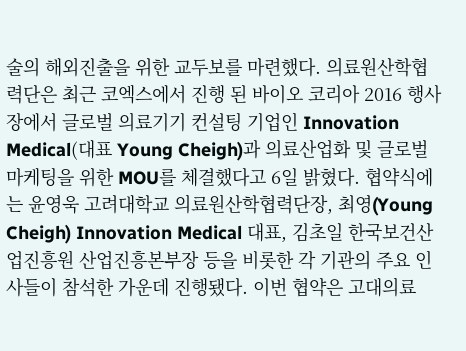술의 해외진출을 위한 교두보를 마련했다. 의료원산학협력단은 최근 코엑스에서 진행 된 바이오 코리아 2016 행사장에서 글로벌 의료기기 컨설팅 기업인 Innovation Medical(대표 Young Cheigh)과 의료산업화 및 글로벌 마케팅을 위한 MOU를 체결했다고 6일 밝혔다. 협약식에는 윤영욱 고려대학교 의료원산학협력단장, 최영(Young Cheigh) Innovation Medical 대표, 김초일 한국보건산업진흥원 산업진흥본부장 등을 비롯한 각 기관의 주요 인사들이 참석한 가운데 진행됐다. 이번 협약은 고대의료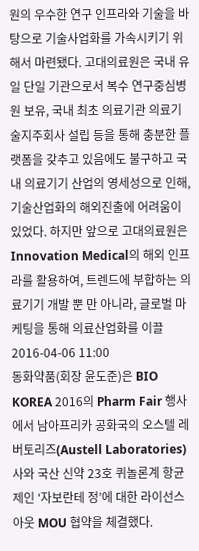원의 우수한 연구 인프라와 기술을 바탕으로 기술사업화를 가속시키기 위해서 마련됐다. 고대의료원은 국내 유일 단일 기관으로서 복수 연구중심병원 보유, 국내 최초 의료기관 의료기술지주회사 설립 등을 통해 충분한 플랫폼을 갖추고 있음에도 불구하고 국내 의료기기 산업의 영세성으로 인해, 기술산업화의 해외진출에 어려움이 있었다. 하지만 앞으로 고대의료원은 Innovation Medical의 해외 인프라를 활용하여, 트렌드에 부합하는 의료기기 개발 뿐 만 아니라, 글로벌 마케팅을 통해 의료산업화를 이끌
2016-04-06 11:00
동화약품(회장 윤도준)은 BIO KOREA 2016의 Pharm Fair 행사에서 남아프리카 공화국의 오스텔 레버토리즈(Austell Laboratories)사와 국산 신약 23호 퀴놀론계 항균제인 ‘자보란테 정’에 대한 라이선스 아웃 MOU 협약을 체결했다.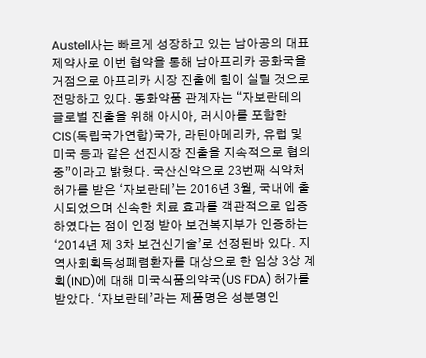Austell사는 빠르게 성장하고 있는 남아공의 대표 제약사로 이번 협약을 통해 남아프리카 공화국을 거점으로 아프리카 시장 진출에 힘이 실릴 것으로 전망하고 있다. 동화약품 관계자는 “자보란테의 글로벌 진출을 위해 아시아, 러시아를 포함한 CIS(독립국가연합)국가, 라틴아메리카, 유럽 및 미국 등과 같은 선진시장 진출을 지속적으로 협의 중”이라고 밝혔다. 국산신약으로 23번째 식약처 허가를 받은 ‘자보란테’는 2016년 3월, 국내에 출시되었으며 신속한 치료 효과를 객관적으로 입증하였다는 점이 인정 받아 보건복지부가 인증하는 ‘2014년 제 3차 보건신기술’로 선정된바 있다. 지역사회획득성폐렴환자를 대상으로 한 임상 3상 계획(IND)에 대해 미국식품의약국(US FDA) 허가를 받았다. ‘자보란테’라는 제품명은 성분명인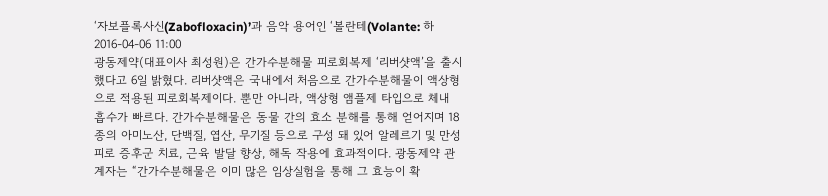‘자보플록사신(Zabofloxacin)’과 음악 용어인 ‘볼란테(Volante: 하
2016-04-06 11:00
광동제약(대표이사 최성원)은 간가수분해물 피로회복제 ‘리버샷액’을 출시했다고 6일 밝혔다. 리버샷액은 국내에서 처음으로 간가수분해물이 액상형으로 적용된 피로회복제이다. 뿐만 아니라, 액상형 앰플제 타입으로 체내 흡수가 빠르다. 간가수분해물은 동물 간의 효소 분해를 통해 얻어지며 18종의 아미노산, 단백질, 엽산, 무기질 등으로 구성 돼 있어 알레르기 및 만성 피로 증후군 치료, 근육 발달 향상, 해독 작용에 효과적이다. 광동제약 관계자는 “간가수분해물은 이미 많은 임상실험을 통해 그 효능이 확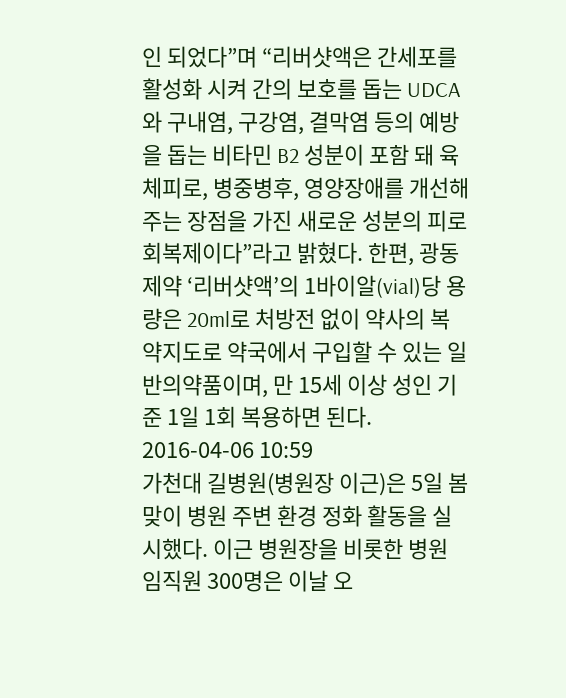인 되었다”며 “리버샷액은 간세포를 활성화 시켜 간의 보호를 돕는 UDCA와 구내염, 구강염, 결막염 등의 예방을 돕는 비타민 B2 성분이 포함 돼 육체피로, 병중병후, 영양장애를 개선해주는 장점을 가진 새로운 성분의 피로회복제이다”라고 밝혔다. 한편, 광동제약 ‘리버샷액’의 1바이알(vial)당 용량은 20ml로 처방전 없이 약사의 복약지도로 약국에서 구입할 수 있는 일반의약품이며, 만 15세 이상 성인 기준 1일 1회 복용하면 된다.
2016-04-06 10:59
가천대 길병원(병원장 이근)은 5일 봄맞이 병원 주변 환경 정화 활동을 실시했다. 이근 병원장을 비롯한 병원 임직원 300명은 이날 오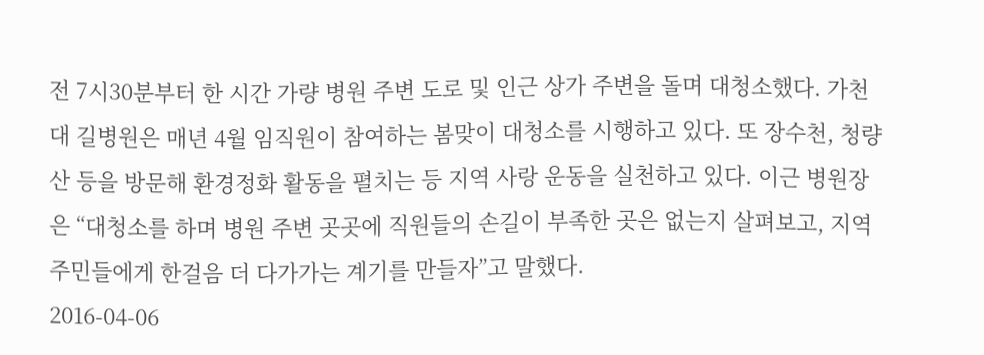전 7시30분부터 한 시간 가량 병원 주변 도로 및 인근 상가 주변을 돌며 대청소했다. 가천대 길병원은 매년 4월 임직원이 참여하는 봄맞이 대청소를 시행하고 있다. 또 장수천, 청량산 등을 방문해 환경정화 활동을 펼치는 등 지역 사랑 운동을 실천하고 있다. 이근 병원장은 “대청소를 하며 병원 주변 곳곳에 직원들의 손길이 부족한 곳은 없는지 살펴보고, 지역 주민들에게 한걸음 더 다가가는 계기를 만들자”고 말했다.
2016-04-06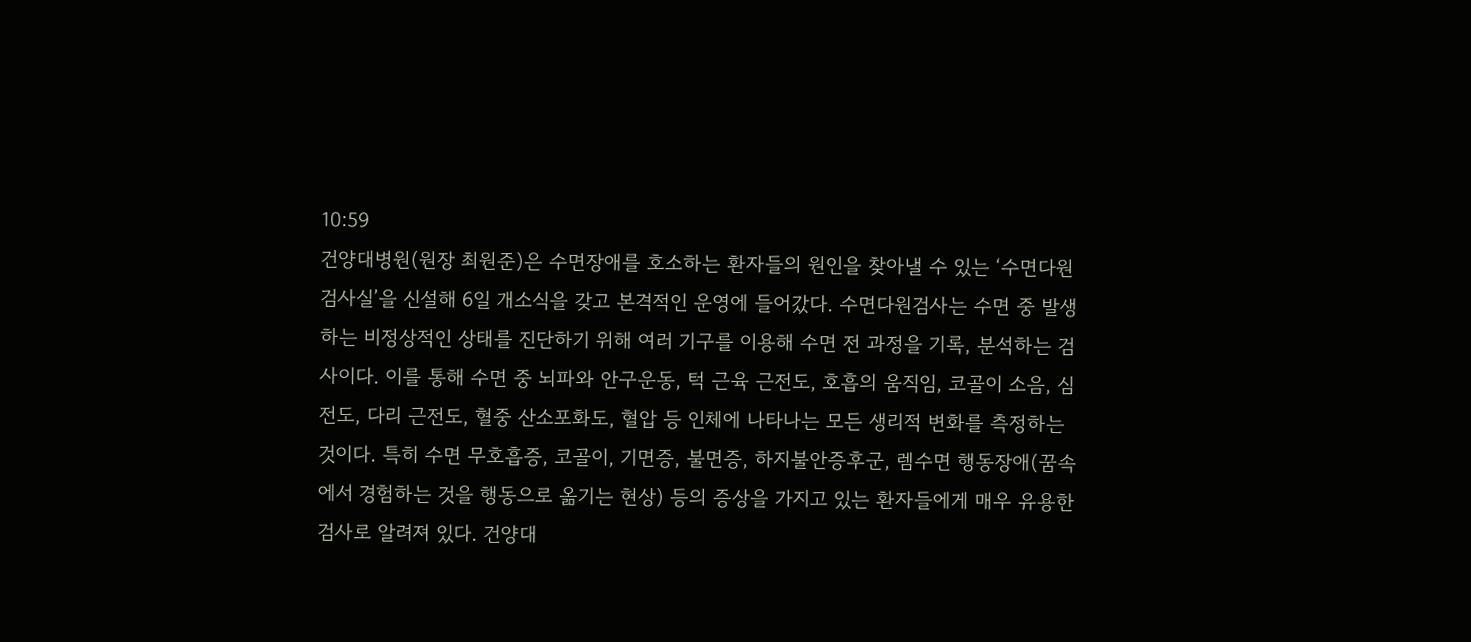10:59
건양대병원(원장 최원준)은 수면장애를 호소하는 환자들의 원인을 찾아낼 수 있는 ‘수면다원 검사실’을 신설해 6일 개소식을 갖고 본격적인 운영에 들어갔다. 수면다원검사는 수면 중 발생하는 비정상적인 상태를 진단하기 위해 여러 기구를 이용해 수면 전 과정을 기록, 분석하는 검사이다. 이를 통해 수면 중 뇌파와 안구운동, 턱 근육 근전도, 호흡의 움직임, 코골이 소음, 심전도, 다리 근전도, 혈중 산소포화도, 혈압 등 인체에 나타나는 모든 생리적 변화를 측정하는 것이다. 특히 수면 무호흡증, 코골이, 기면증, 불면증, 하지불안증후군, 렘수면 행동장애(꿈속에서 경험하는 것을 행동으로 옮기는 현상) 등의 증상을 가지고 있는 환자들에게 매우 유용한 검사로 알려져 있다. 건양대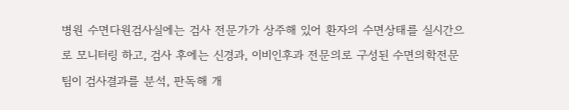병원 수면다원검사실에는 검사 전문가가 상주해 있어 환자의 수면상태를 실시간으로 모니터링 하고, 검사 후에는 신경과, 이비인후과 전문의로 구성된 수면의학전문팀이 검사결과를 분석, 판독해 개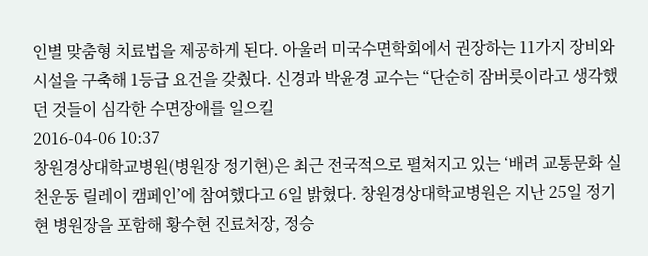인별 맞춤형 치료법을 제공하게 된다. 아울러 미국수면학회에서 권장하는 11가지 장비와 시설을 구축해 1등급 요건을 갖췄다. 신경과 박윤경 교수는 “단순히 잠버릇이라고 생각했던 것들이 심각한 수면장애를 일으킬
2016-04-06 10:37
창원경상대학교병원(병원장 정기현)은 최근 전국적으로 펼쳐지고 있는 ‘배려 교통문화 실천운동 릴레이 캠페인’에 참여했다고 6일 밝혔다. 창원경상대학교병원은 지난 25일 정기현 병원장을 포함해 황수현 진료처장, 정승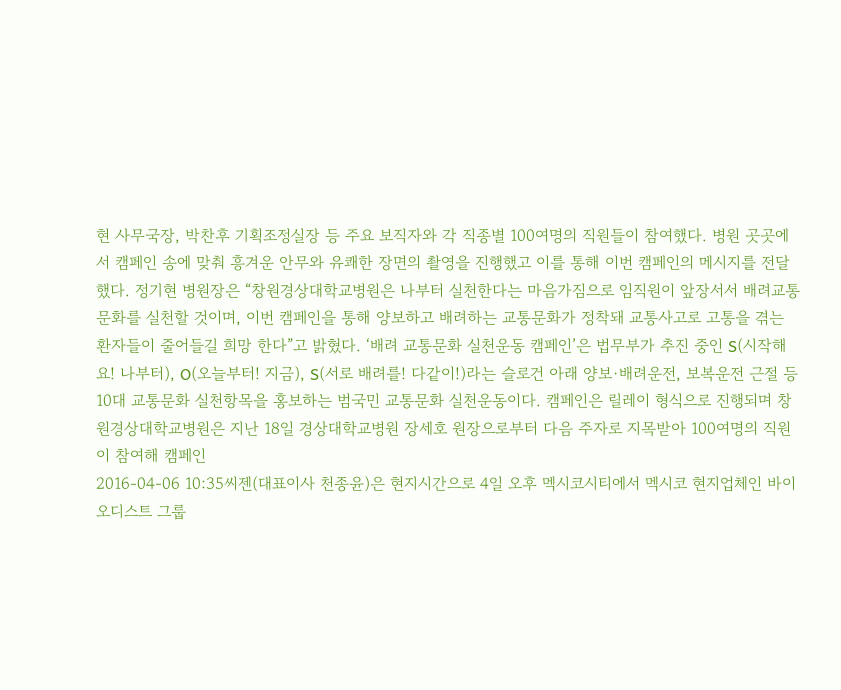현 사무국장, 박찬후 기획조정실장 등 주요 보직자와 각 직종별 100여명의 직원들이 참여했다. 병원 곳곳에서 캠페인 송에 맞춰 흥겨운 안무와 유쾌한 장면의 촬영을 진행했고 이를 통해 이번 캠페인의 메시지를 전달했다. 정기현 병원장은 “창원경상대학교병원은 나부터 실천한다는 마음가짐으로 임직원이 앞장서서 배려교통문화를 실천할 것이며, 이번 캠페인을 통해 양보하고 배려하는 교통문화가 정착돼 교통사고로 고통을 겪는 환자들이 줄어들길 희망 한다”고 밝혔다. ‘배려 교통문화 실천운동 캠페인’은 법무부가 추진 중인 S(시작해요! 나부터), O(오늘부터! 지금), S(서로 배려를! 다같이!)라는 슬로건 아래 양보·배려운전, 보복운전 근절 등 10대 교통문화 실천항목을 홍보하는 범국민 교통문화 실천운동이다. 캠페인은 릴레이 형식으로 진행되며 창원경상대학교병원은 지난 18일 경상대학교병원 장세호 원장으로부터 다음 주자로 지목받아 100여명의 직원이 참여해 캠페인
2016-04-06 10:35씨젠(대표이사 천종윤)은 현지시간으로 4일 오후 멕시코시티에서 멕시코 현지업체인 바이오디스트 그룹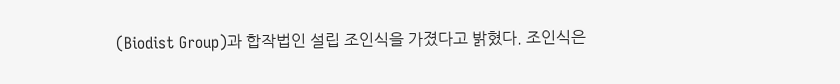(Biodist Group)과 합작법인 설립 조인식을 가졌다고 밝혔다. 조인식은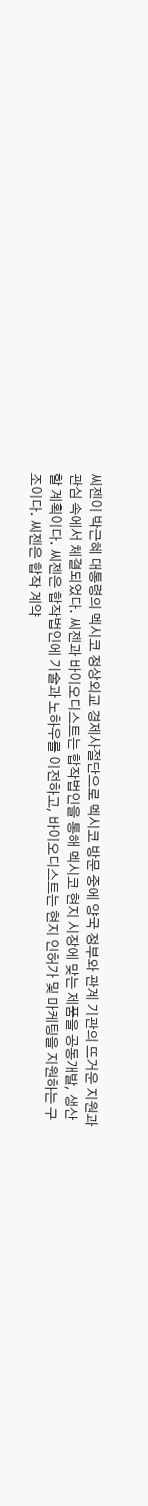씨젠이 박근혜 대통령의 멕시코 정상외교 경제사절단으로 멕시코 방문 중에 양국 정부와 관계 기관의 뜨거운 지원과 관심 속에서 체결되었다. 씨젠과 바이오디스트는 합작법인을 통해 멕시코 현지 시장에 맞는 제품을 공동개발, 생산할 계획이다. 씨젠은 합작법인에 기술과 노하우를 이전하고, 바이오디스트는 현지 인허가 및 마케팅을 지원하는 구조이다. 씨젠은 합작 계약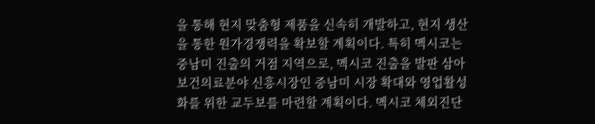을 통해 현지 맞춤형 제품을 신속히 개발하고, 현지 생산을 통한 원가경쟁력을 확보할 계획이다. 특히 멕시코는 중남미 진출의 거점 지역으로, 멕시코 진출을 발판 삼아 보건의료분야 신흥시장인 중남미 시장 확대와 영업활성화를 위한 교두보를 마련할 계획이다. 멕시코 체외진단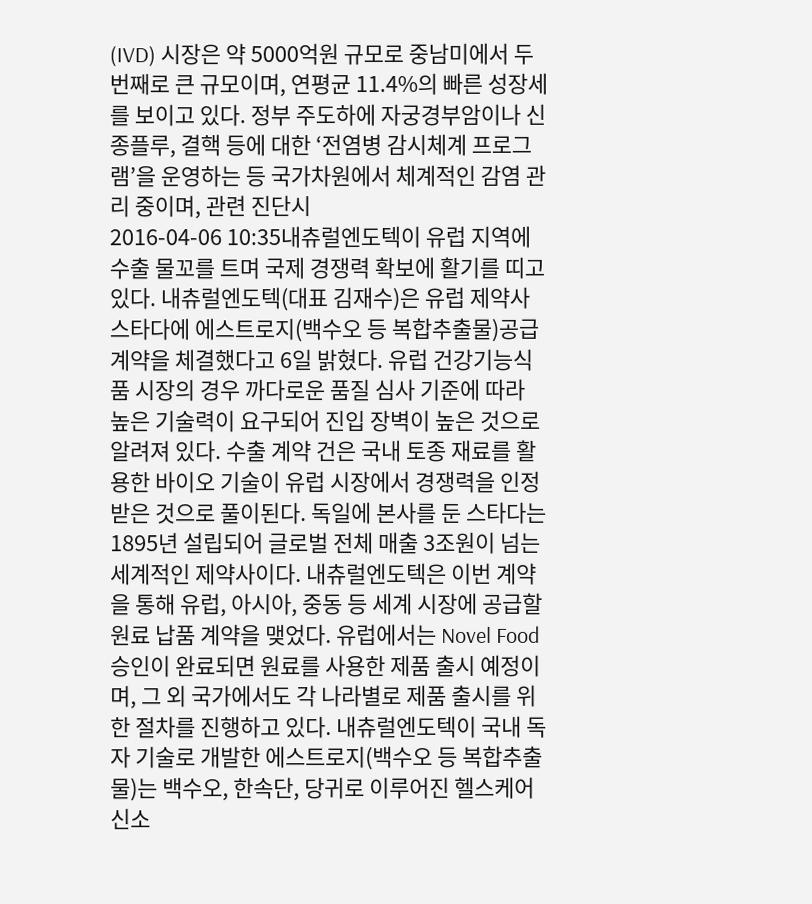(IVD) 시장은 약 5000억원 규모로 중남미에서 두 번째로 큰 규모이며, 연평균 11.4%의 빠른 성장세를 보이고 있다. 정부 주도하에 자궁경부암이나 신종플루, 결핵 등에 대한 ‘전염병 감시체계 프로그램’을 운영하는 등 국가차원에서 체계적인 감염 관리 중이며, 관련 진단시
2016-04-06 10:35내츄럴엔도텍이 유럽 지역에 수출 물꼬를 트며 국제 경쟁력 확보에 활기를 띠고 있다. 내츄럴엔도텍(대표 김재수)은 유럽 제약사 스타다에 에스트로지(백수오 등 복합추출물)공급 계약을 체결했다고 6일 밝혔다. 유럽 건강기능식품 시장의 경우 까다로운 품질 심사 기준에 따라 높은 기술력이 요구되어 진입 장벽이 높은 것으로 알려져 있다. 수출 계약 건은 국내 토종 재료를 활용한 바이오 기술이 유럽 시장에서 경쟁력을 인정 받은 것으로 풀이된다. 독일에 본사를 둔 스타다는 1895년 설립되어 글로벌 전체 매출 3조원이 넘는 세계적인 제약사이다. 내츄럴엔도텍은 이번 계약을 통해 유럽, 아시아, 중동 등 세계 시장에 공급할 원료 납품 계약을 맺었다. 유럽에서는 Novel Food 승인이 완료되면 원료를 사용한 제품 출시 예정이며, 그 외 국가에서도 각 나라별로 제품 출시를 위한 절차를 진행하고 있다. 내츄럴엔도텍이 국내 독자 기술로 개발한 에스트로지(백수오 등 복합추출물)는 백수오, 한속단, 당귀로 이루어진 헬스케어 신소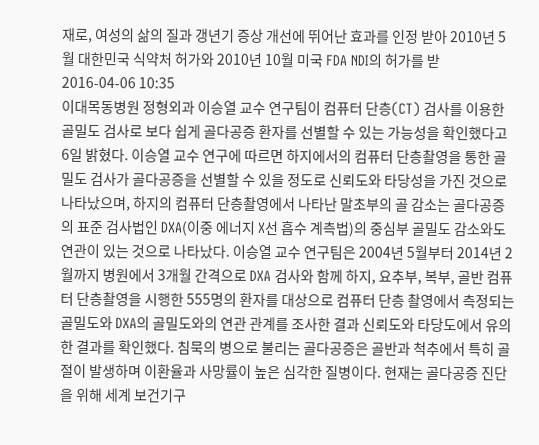재로, 여성의 삶의 질과 갱년기 증상 개선에 뛰어난 효과를 인정 받아 2010년 5월 대한민국 식약처 허가와 2010년 10월 미국 FDA NDI의 허가를 받
2016-04-06 10:35
이대목동병원 정형외과 이승열 교수 연구팀이 컴퓨터 단층(CT) 검사를 이용한 골밀도 검사로 보다 쉽게 골다공증 환자를 선별할 수 있는 가능성을 확인했다고 6일 밝혔다. 이승열 교수 연구에 따르면 하지에서의 컴퓨터 단층촬영을 통한 골밀도 검사가 골다공증을 선별할 수 있을 정도로 신뢰도와 타당성을 가진 것으로 나타났으며, 하지의 컴퓨터 단층촬영에서 나타난 말초부의 골 감소는 골다공증의 표준 검사법인 DXA(이중 에너지 X선 흡수 계측법)의 중심부 골밀도 감소와도 연관이 있는 것으로 나타났다. 이승열 교수 연구팀은 2004년 5월부터 2014년 2월까지 병원에서 3개월 간격으로 DXA 검사와 함께 하지, 요추부, 복부, 골반 컴퓨터 단층촬영을 시행한 555명의 환자를 대상으로 컴퓨터 단층 촬영에서 측정되는 골밀도와 DXA의 골밀도와의 연관 관계를 조사한 결과 신뢰도와 타당도에서 유의한 결과를 확인했다. 침묵의 병으로 불리는 골다공증은 골반과 척추에서 특히 골절이 발생하며 이환율과 사망률이 높은 심각한 질병이다. 현재는 골다공증 진단을 위해 세계 보건기구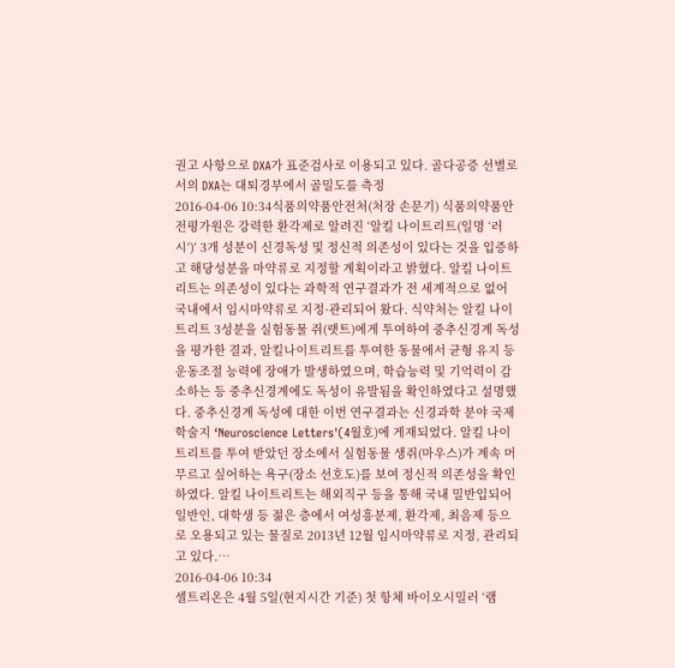권고 사항으로 DXA가 표준검사로 이용되고 있다. 골다공증 선별로서의 DXA는 대퇴경부에서 골밀도를 측정
2016-04-06 10:34식품의약품안전처(처장 손문기) 식품의약품안전평가원은 강력한 환각제로 알려진 ‘알킬 나이트리트(일명 ‘러시’)‘ 3개 성분이 신경독성 및 정신적 의존성이 있다는 것을 입증하고 해당성분을 마약류로 지정할 계획이라고 밝혔다. 알킬 나이트리트는 의존성이 있다는 과학적 연구결과가 전 세계적으로 없어 국내에서 임시마약류로 지정·관리되어 왔다. 식약처는 알킬 나이트리트 3성분을 실험동물 쥐(랫트)에게 투여하여 중추신경계 독성을 평가한 결과, 알킬나이트리트를 투여한 동물에서 균형 유지 등 운동조절 능력에 장애가 발생하였으며, 학습능력 및 기억력이 감소하는 등 중추신경계에도 독성이 유발됨을 확인하였다고 설명했다. 중추신경계 독성에 대한 이번 연구결과는 신경과학 분야 국제학술지 ‘Neuroscience Letters'(4월호)에 게재되었다. 알킬 나이트리트를 투여 받았던 장소에서 실험동물 생쥐(마우스)가 계속 머무르고 싶어하는 욕구(장소 선호도)를 보여 정신적 의존성을 확인하였다. 알킬 나이트리트는 해외직구 등을 통해 국내 밀반입되어 일반인, 대학생 등 젊은 층에서 여성흥분제, 환각제, 최음제 등으로 오용되고 있는 물질로 2013년 12월 임시마약류로 지정, 관리되고 있다.…
2016-04-06 10:34
셀트리온은 4월 5일(현지시간 기준) 첫 항체 바이오시밀러 ‘램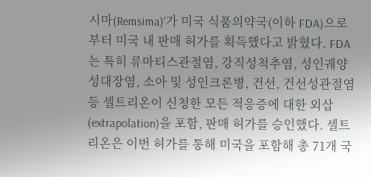시마(Remsima)’가 미국 식품의약국(이하 FDA)으로부터 미국 내 판매 허가를 획득했다고 밝혔다. FDA는 특히 류마티스관절염, 강직성척추염, 성인궤양성대장염, 소아 및 성인크론병, 건선, 건선성관절염 등 셀트리온이 신청한 모든 적응증에 대한 외삽(extrapolation)을 포함, 판매 허가를 승인했다. 셀트리온은 이번 허가를 통해 미국을 포함해 총 71개 국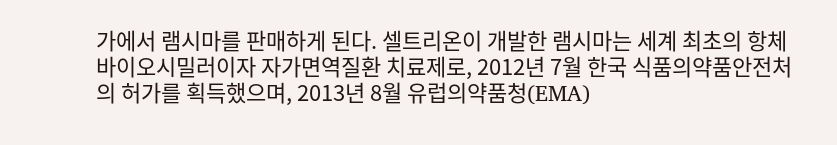가에서 램시마를 판매하게 된다. 셀트리온이 개발한 램시마는 세계 최초의 항체 바이오시밀러이자 자가면역질환 치료제로, 2012년 7월 한국 식품의약품안전처의 허가를 획득했으며, 2013년 8월 유럽의약품청(EMA)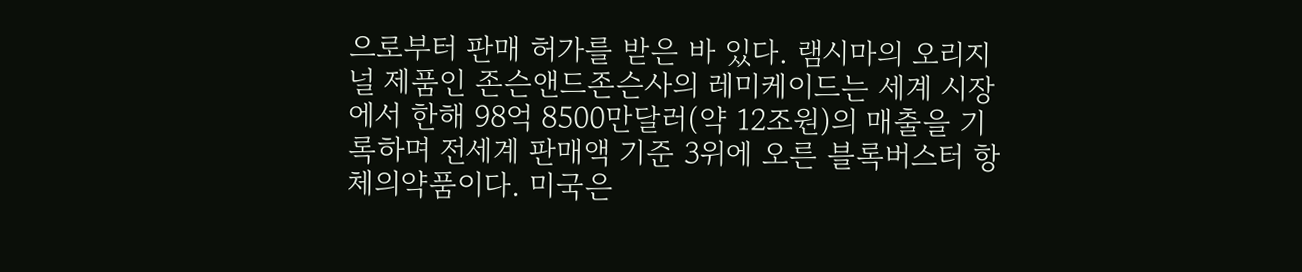으로부터 판매 허가를 받은 바 있다. 램시마의 오리지널 제품인 존슨앤드존슨사의 레미케이드는 세계 시장에서 한해 98억 8500만달러(약 12조원)의 매출을 기록하며 전세계 판매액 기준 3위에 오른 블록버스터 항체의약품이다. 미국은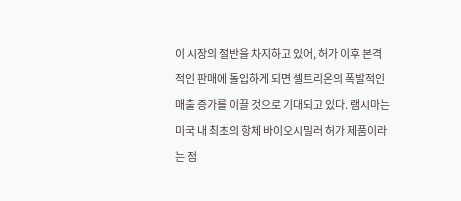이 시장의 절반을 차지하고 있어, 허가 이후 본격적인 판매에 돌입하게 되면 셀트리온의 폭발적인 매출 증가를 이끌 것으로 기대되고 있다. 램시마는 미국 내 최초의 항체 바이오시밀러 허가 제품이라는 점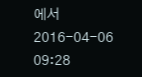에서
2016-04-06 09:28